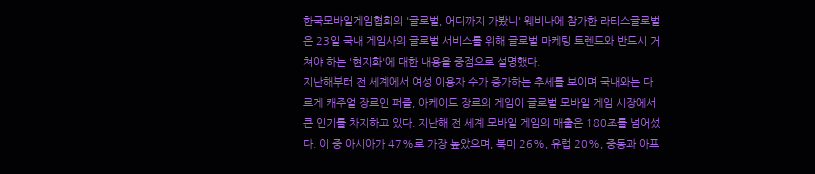한국모바일게임협회의 '글로벌, 어디까지 가봤니' 웨비나에 참가한 라티스글로벌은 23일 국내 게임사의 글로벌 서비스를 위해 글로벌 마케팅 트렌드와 반드시 거쳐야 하는 '현지화'에 대한 내용을 중점으로 설명했다.
지난해부터 전 세계에서 여성 이용자 수가 증가하는 추세를 보이며 국내와는 다르게 캐주얼 장르인 퍼즐, 아케이드 장르의 게임이 글로벌 모바일 게임 시장에서 큰 인기를 차지하고 있다. 지난해 전 세계 모바일 게임의 매출은 180조를 넘어섰다. 이 중 아시아가 47%로 가장 높았으며, 북미 26%, 유럽 20%, 중동과 아프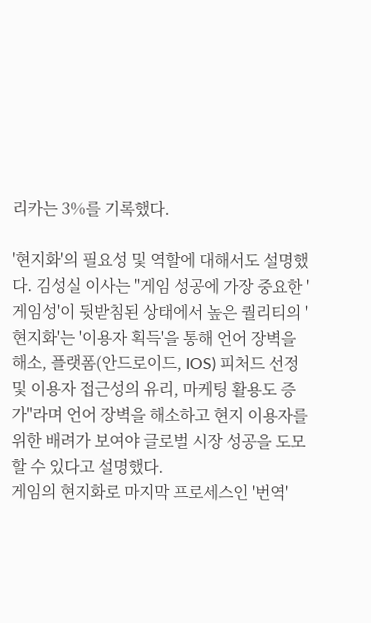리카는 3%를 기록했다.

'현지화'의 필요성 및 역할에 대해서도 설명했다. 김성실 이사는 "게임 성공에 가장 중요한 '게임성'이 뒷받침된 상태에서 높은 퀄리티의 '현지화'는 '이용자 획득'을 통해 언어 장벽을 해소, 플랫폼(안드로이드, IOS) 피처드 선정 및 이용자 접근성의 유리, 마케팅 활용도 증가"라며 언어 장벽을 해소하고 현지 이용자를 위한 배려가 보여야 글로벌 시장 성공을 도모할 수 있다고 설명했다.
게임의 현지화로 마지막 프로세스인 '번역'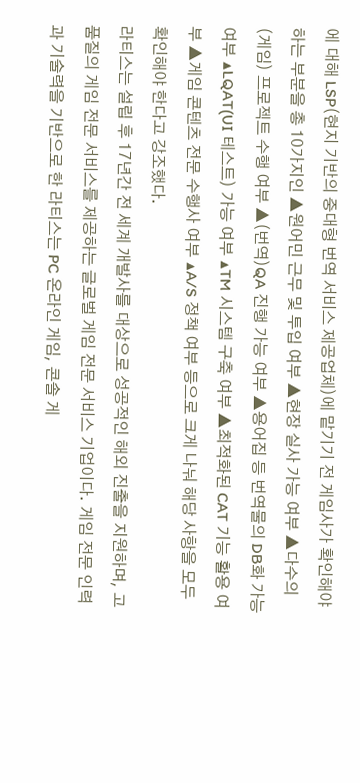에 대해 LSP(현지 기반의 중대형 번역 서비스 제공업체)에 맡기기 전 게임사가 확인해야 하는 부분을 총 10가지인 ▲원어민 근무 및 투입 여부 ▲현장 실사 가능 여부 ▲다수의 (게임) 프로젝트 수행 여부 ▲(번역)QA 진행 가능 여부 ▲용어집 등 번역물의 DB화 가능 여부 ▲LQAT(UI 테스트) 가능 여부 ▲TM 시스템 구축 여부 ▲최적화된 CAT 기능 활용 여부 ▲게임 콘텐츠 전문 수행사 여부 ▲A/S 정책 여부 등으로 크게 나눠 해당 사항을 모두 확인해야 한다고 강조했다.
라티스는 설립 후 17년간 전 세계 개발사를 대상으로 성공적인 해외 진출을 지원하며, 고품질의 게임 전문 서비스를 제공하는 글로벌 게임 전문 서비스 기업이다. 게임 전문 인력과 기술력을 기반으로 한 라티스는 PC 온라인 게임, 콘솔 게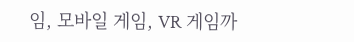임, 모바일 게임, VR 게임까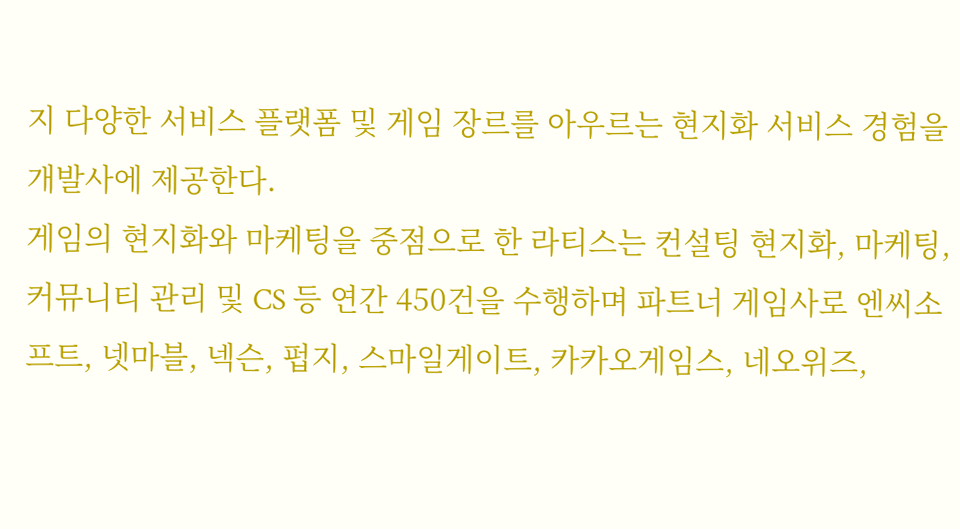지 다양한 서비스 플랫폼 및 게임 장르를 아우르는 현지화 서비스 경험을 개발사에 제공한다.
게임의 현지화와 마케팅을 중점으로 한 라티스는 컨설팅 현지화, 마케팅, 커뮤니티 관리 및 CS 등 연간 450건을 수행하며 파트너 게임사로 엔씨소프트, 넷마블, 넥슨, 펍지, 스마일게이트, 카카오게임스, 네오위즈,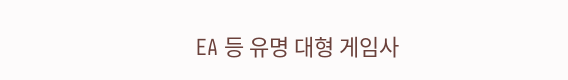EA 등 유명 대형 게임사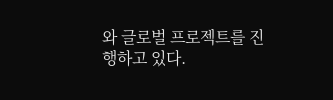와 글로벌 프로젝트를 진행하고 있다.